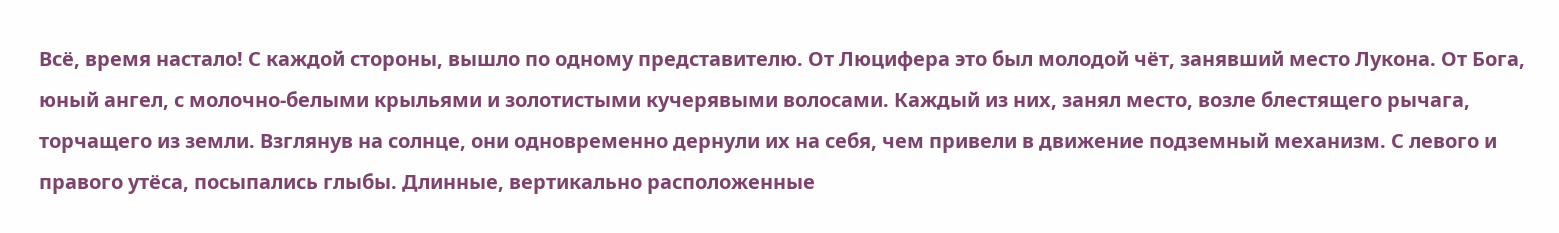Всё, время настало! С каждой стороны, вышло по одному представителю. От Люцифера это был молодой чёт, занявший место Лукона. От Бога, юный ангел, с молочно-белыми крыльями и золотистыми кучерявыми волосами. Каждый из них, занял место, возле блестящего рычага, торчащего из земли. Взглянув на солнце, они одновременно дернули их на себя, чем привели в движение подземный механизм. С левого и правого утёса, посыпались глыбы. Длинные, вертикально расположенные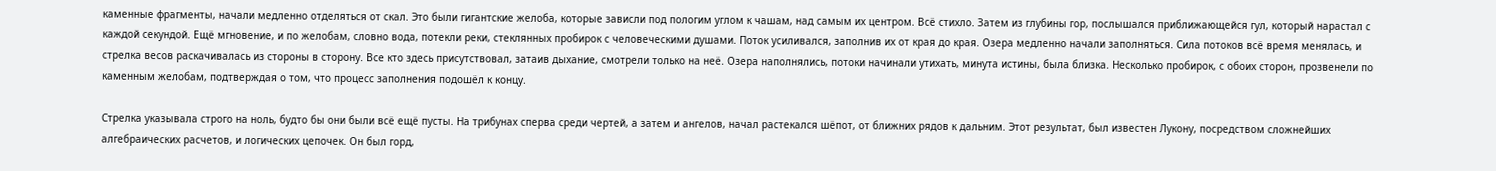каменные фрагменты, начали медленно отделяться от скал. Это были гигантские желоба, которые зависли под пологим углом к чашам, над самым их центром. Всё стихло. Затем из глубины гор, послышался приближающейся гул, который нарастал с каждой секундой. Ещё мгновение, и по желобам, словно вода, потекли реки, стеклянных пробирок с человеческими душами. Поток усиливался, заполнив их от края до края. Озера медленно начали заполняться. Сила потоков всё время менялась, и стрелка весов раскачивалась из стороны в сторону. Все кто здесь присутствовал, затаив дыхание, смотрели только на неё. Озера наполнялись, потоки начинали утихать, минута истины, была близка. Несколько пробирок, с обоих сторон, прозвенели по каменным желобам, подтверждая о том, что процесс заполнения подошёл к концу.

Стрелка указывала строго на ноль, будто бы они были всё ещё пусты. На трибунах сперва среди чертей, а затем и ангелов, начал растекался шёпот, от ближних рядов к дальним. Этот результат, был известен Лукону, посредством сложнейших алгебраических расчетов, и логических цепочек. Он был горд,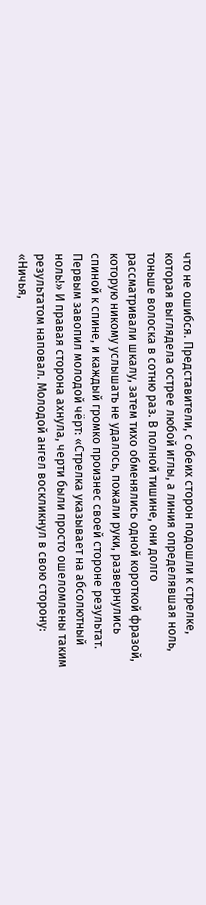что не ошибся. Представители, с обеих сторон подошли к стрелке, которая выглядела острее любой иглы, а линия определявшая ноль, тоньше волоска в сотню раз. В полной тишине, они долго рассматривали шкалу, затем тихо обменялись одной короткой фразой, которую никому услышать не удалось, пожали руки, развернулись спиной к спине, и каждый громко произнес своей стороне результат. Первым завопил молодой чёрт: «Стрелка указывает на абсолютный ноль!» И правая сторона ахнула, черти были просто ошеломлены таким результатом наповал. Молодой ангел воскликнул в свою сторону: «Ничья,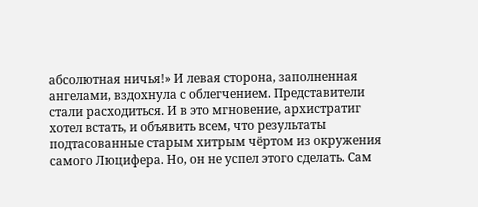абсолютная ничья!» И левая сторона, заполненная ангелами, вздохнула с облегчением. Представители стали расходиться. И в это мгновение, архистратиг хотел встать, и объявить всем, что результаты подтасованные старым хитрым чёртом из окружения самого Люцифера. Но, он не успел этого сделать. Сам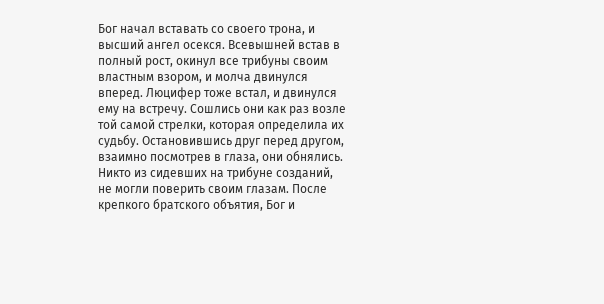Бог начал вставать со своего трона, и высший ангел осекся. Всевышней встав в полный рост, окинул все трибуны своим властным взором, и молча двинулся вперед. Люцифер тоже встал, и двинулся ему на встречу. Сошлись они как раз возле той самой стрелки, которая определила их судьбу. Остановившись друг перед другом, взаимно посмотрев в глаза, они обнялись. Никто из сидевших на трибуне созданий, не могли поверить своим глазам. После крепкого братского объятия, Бог и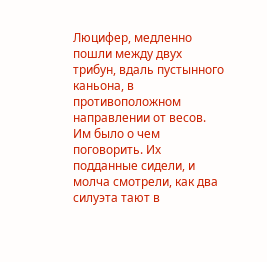Люцифер, медленно пошли между двух трибун, вдаль пустынного каньона, в противоположном направлении от весов. Им было о чем поговорить. Их подданные сидели, и молча смотрели, как два силуэта тают в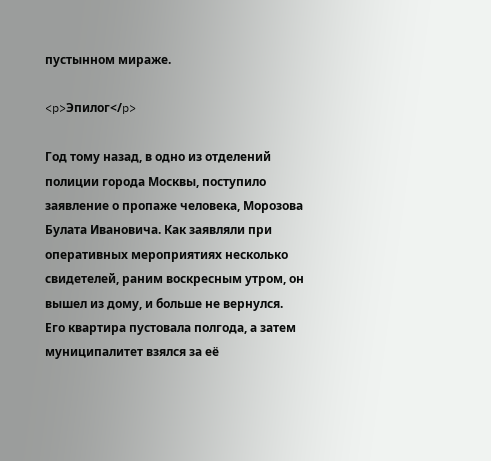пустынном мираже.

<p>Эпилог</p>

Год тому назад, в одно из отделений полиции города Москвы, поступило заявление о пропаже человека, Морозова Булата Ивановича. Как заявляли при оперативных мероприятиях несколько свидетелей, раним воскресным утром, он вышел из дому, и больше не вернулся. Его квартира пустовала полгода, а затем муниципалитет взялся за её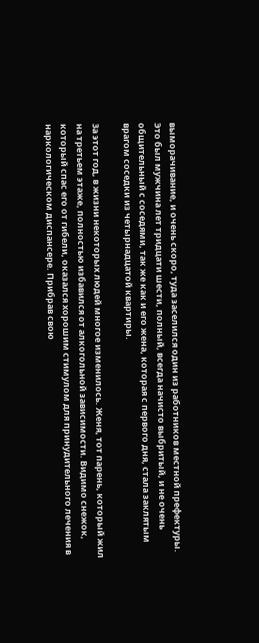выморачивание, и очень скоро, туда заселился один из работников местной префектуры. Это был мужчина лет тридцати шести, полный, всегда начисто выбритый, и не очень общительный с соседями, так же как и его жена, которая с первого дня, стала заклятым врагом соседки из четырнадцатой квартиры.

За этот год, в жизни некоторых людей многое изменилось. Женя, тот парень, который жил на третьем этаже, полностью избавился от алкогольной зависимости. Видимо снежок, который спас его от гибели, оказался хорошим стимулом для принудительного лечения в наркологическом диспансере. Прибрав свою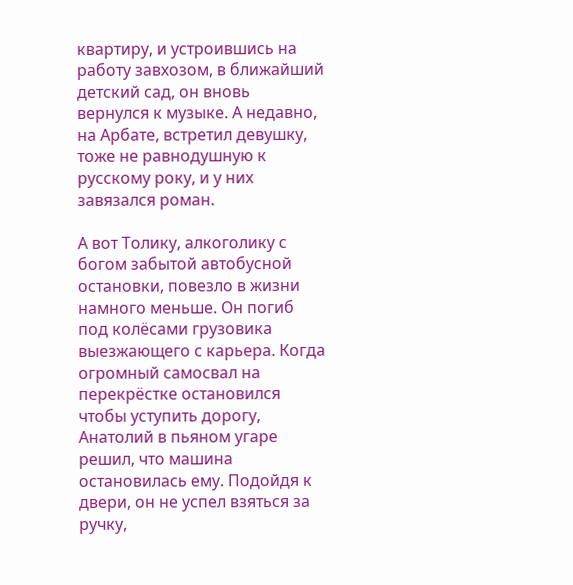квартиру, и устроившись на работу завхозом, в ближайший детский сад, он вновь вернулся к музыке. А недавно, на Арбате, встретил девушку, тоже не равнодушную к русскому року, и у них завязался роман.

А вот Толику, алкоголику с богом забытой автобусной остановки, повезло в жизни намного меньше. Он погиб под колёсами грузовика выезжающего с карьера. Когда огромный самосвал на перекрёстке остановился чтобы уступить дорогу, Анатолий в пьяном угаре решил, что машина остановилась ему. Подойдя к двери, он не успел взяться за ручку,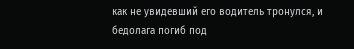как не увидевший его водитель тронулся, и бедолага погиб под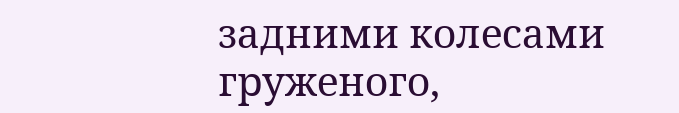задними колесами груженого,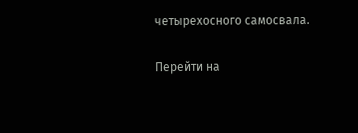четырехосного самосвала.

Перейти на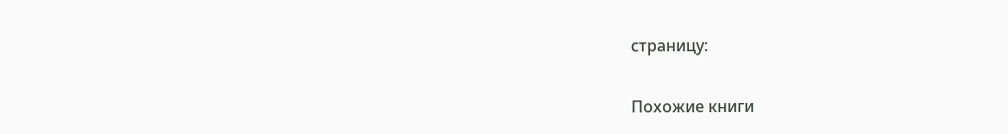страницу:

Похожие книги